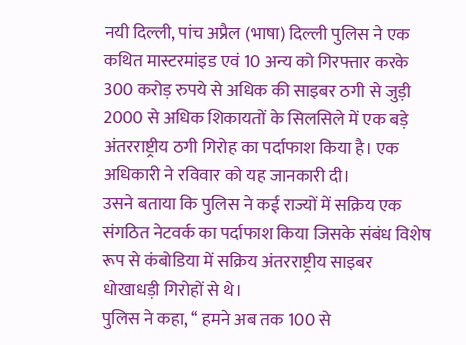नयी दिल्ली, पांच अप्रैल (भाषा) दिल्ली पुलिस ने एक कथित मास्टरमांइड एवं 10 अन्य को गिरफ्तार करके 300 करोड़ रुपये से अधिक की साइबर ठगी से जुड़ी 2000 से अधिक शिकायतों के सिलसिले में एक बड़े अंतरराष्ट्रीय ठगी गिरोह का पर्दाफाश किया है। एक अधिकारी ने रविवार को यह जानकारी दी।
उसने बताया कि पुलिस ने कई राज्यों में सक्रिय एक संगठित नेटवर्क का पर्दाफाश किया जिसके संबंध विशेष रूप से कंबोडिया में सक्रिय अंतरराष्ट्रीय साइबर धोखाधड़ी गिरोहों से थे।
पुलिस ने कहा, ‘‘ हमने अब तक 100 से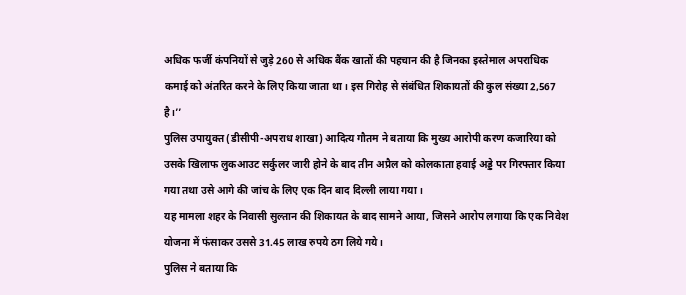अधिक फर्जी कंपनियों से जुड़े 260 से अधिक बैंक खातों की पहचान की है जिनका इस्तेमाल अपराधिक कमाई को अंतरित करने के लिए किया जाता था। इस गिरोह से संबंधित शिकायतों की कुल संख्या 2,567 है।’’
पुलिस उपायुक्त (डीसीपी-अपराध शाखा) आदित्य गौतम ने बताया कि मुख्य आरोपी करण कजारिया को उसके खिलाफ लुकआउट सर्कुलर जारी होने के बाद तीन अप्रैल को कोलकाता हवाई अड्डे पर गिरफ्तार किया गया तथा उसे आगे की जांच के लिए एक दिन बाद दिल्ली लाया गया ।
यह मामला शहर के निवासी सुल्तान की शिकायत के बाद सामने आया, जिसने आरोप लगाया कि एक निवेश योजना में फंसाकर उससे 31.45 लाख रुपये ठग लिये गये।
पुलिस ने बताया कि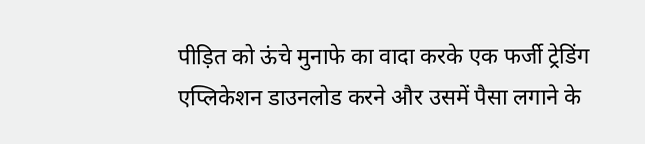पीड़ित को ऊंचे मुनाफे का वादा करके एक फर्जी ट्रेडिंग एप्लिकेशन डाउनलोड करने और उसमें पैसा लगाने के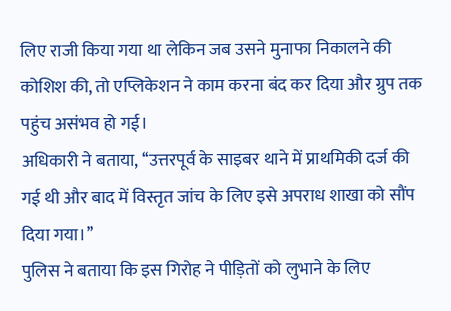लिए राजी किया गया था लेकिन जब उसने मुनाफा निकालने की कोशिश की, तो एप्लिकेशन ने काम करना बंद कर दिया और ग्रुप तक पहुंच असंभव हो गई।
अधिकारी ने बताया, ‘‘उत्तरपूर्व के साइबर थाने में प्राथमिकी दर्ज की गई थी और बाद में विस्तृत जांच के लिए इसे अपराध शाखा को सौंप दिया गया।’’
पुलिस ने बताया कि इस गिरोह ने पीड़ितों को लुभाने के लिए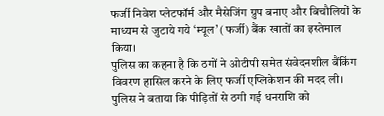फर्जी निवेश प्लेटफॉर्म और मैसेजिंग ग्रुप बनाए और बिचौलियों के माध्यम से जुटाये गये ‘म्यूल’ (फर्जी) बैंक खातों का इस्तेमाल किया।
पुलिस का कहना है कि ठगों ने ओटीपी समेत संवेदनशील बैंकिंग विवरण हासिल करने के लिए फर्जी एप्लिकेशन की मदद ली। पुलिस ने बताया कि पीड़ितों से ठगी गई धनराशि को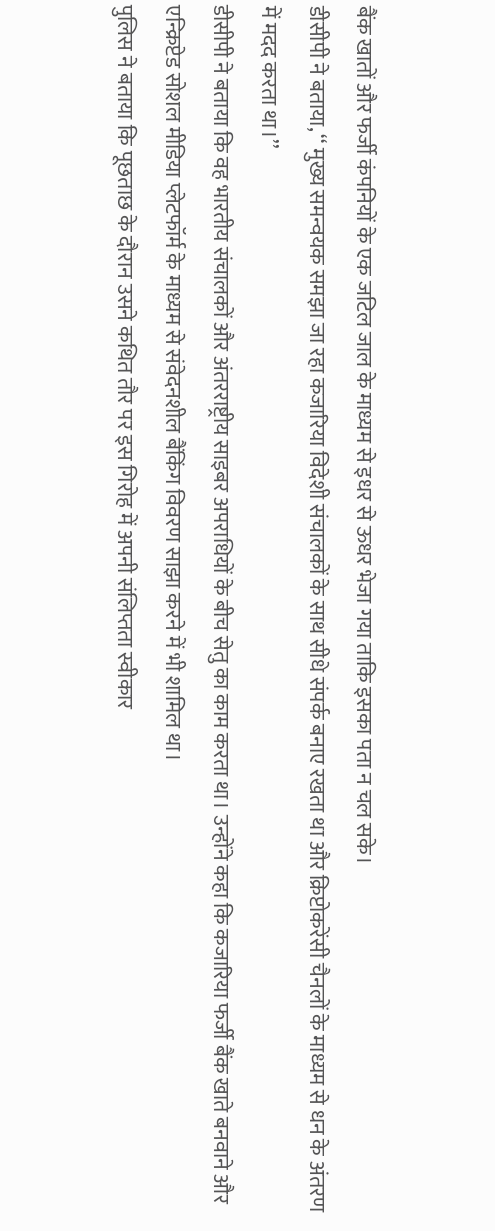बैंक खातों और फर्जी कंपनियों के एक जटिल जाल के माध्यम से इधर से ऊधर भेजा गया ताकि इसका पता न चल सके।
डीसीपी ने बताया, ‘‘ मुख्य समन्वयक समझा जा रहा कजारिया विदेशी संचालकों के साथ सीधे संपर्क बनाए रखता था और क्रिप्टोकरेंसी चैनलों के माध्यम से धन के अंतरण में मदद करता था।’’
डीसीपी ने बताया कि वह भारतीय संचालकों और अंतरराष्ट्रीय साइबर अपराधियों के बीच सेतु का काम करता था। उन्होंने कहा कि कजारिया फर्जी बैंक खाते बनवाने और एन्क्रिप्टेड सोशल मीडिया प्लेटफॉर्म के माध्यम से संवेदनशील बैंकिंग विवरण साझा करने में भी शामिल था।
पुलिस ने बताया कि पूछताछ के दौरान उसने कथित तौर पर इस गिरोह में अपनी संलिप्तता स्वीकार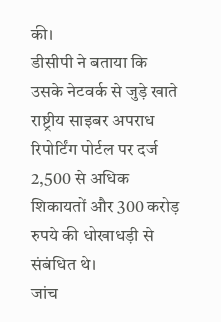की।
डीसीपी ने बताया कि उसके नेटवर्क से जुड़े खाते राष्ट्रीय साइबर अपराध रिपोर्टिंग पोर्टल पर दर्ज 2,500 से अधिक शिकायतों और 300 करोड़ रुपये की धोखाधड़ी से संबंधित थे।
जांच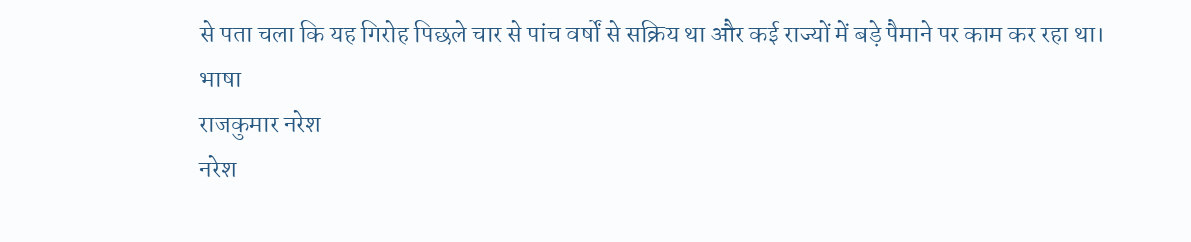से पता चला कि यह गिरोह पिछले चार से पांच वर्षों से सक्रिय था और कई राज्यों में बड़े पैमाने पर काम कर रहा था।
भाषा
राजकुमार नरेश
नरेश